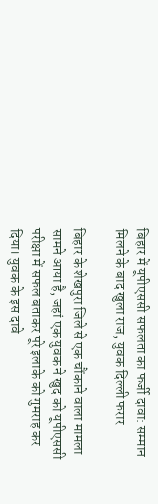बिहार में यूपीएससी सफलता का फर्जी दावा: सम्मान मिलने के बाद खुला राज, युवक दिल्ली फरार

बिहार के शेखपुरा जिले से एक चौंकाने वाला मामला सामने आया है, जहां एक युवक ने खुद को यूपीएससी परीक्षा में सफल बताकर पूरे इलाके को गुमराह कर दिया। युवक के इस दावे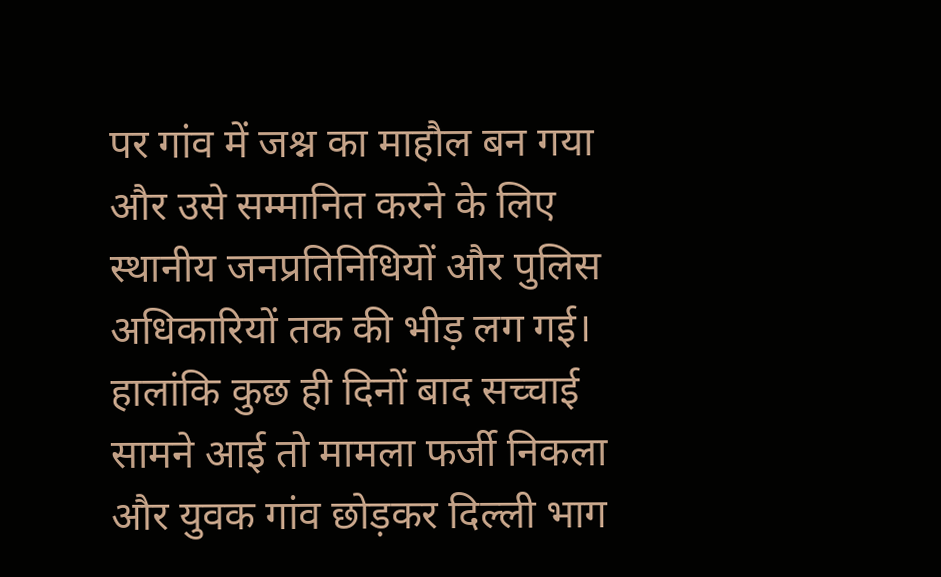पर गांव में जश्न का माहौल बन गया और उसे सम्मानित करने के लिए स्थानीय जनप्रतिनिधियों और पुलिस अधिकारियों तक की भीड़ लग गई। हालांकि कुछ ही दिनों बाद सच्चाई सामने आई तो मामला फर्जी निकला और युवक गांव छोड़कर दिल्ली भाग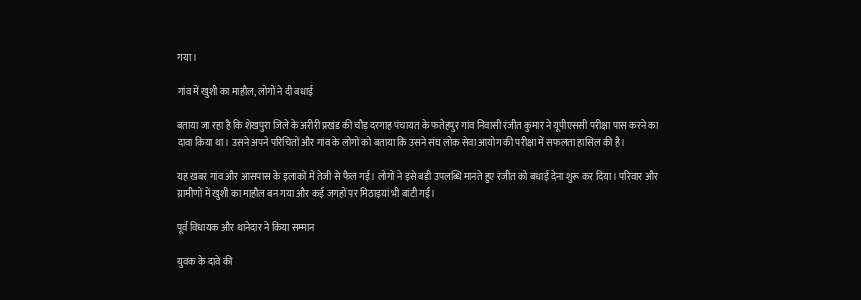गया।

गांव में खुशी का माहौल, लोगों ने दी बधाई

बताया जा रहा है कि शेखपुरा जिले के अरीरी प्रखंड की चौड़ दरगाह पंचायत के फतेहपुर गांव निवासी रंजीत कुमार ने यूपीएससी परीक्षा पास करने का दावा किया था। उसने अपने परिचितों और गांव के लोगों को बताया कि उसने संघ लोक सेवा आयोग की परीक्षा में सफलता हासिल की है।

यह खबर गांव और आसपास के इलाकों में तेजी से फैल गई। लोगों ने इसे बड़ी उपलब्धि मानते हुए रंजीत को बधाई देना शुरू कर दिया। परिवार और ग्रामीणों में खुशी का माहौल बन गया और कई जगहों पर मिठाइयां भी बांटी गईं।

पूर्व विधायक और थानेदार ने किया सम्मान

युवक के दावे की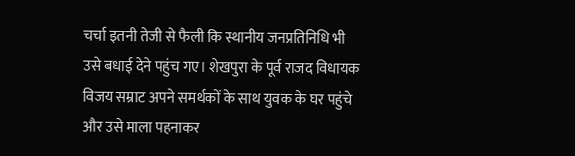चर्चा इतनी तेजी से फैली कि स्थानीय जनप्रतिनिधि भी उसे बधाई देने पहुंच गए। शेखपुरा के पूर्व राजद विधायक विजय सम्राट अपने समर्थकों के साथ युवक के घर पहुंचे और उसे माला पहनाकर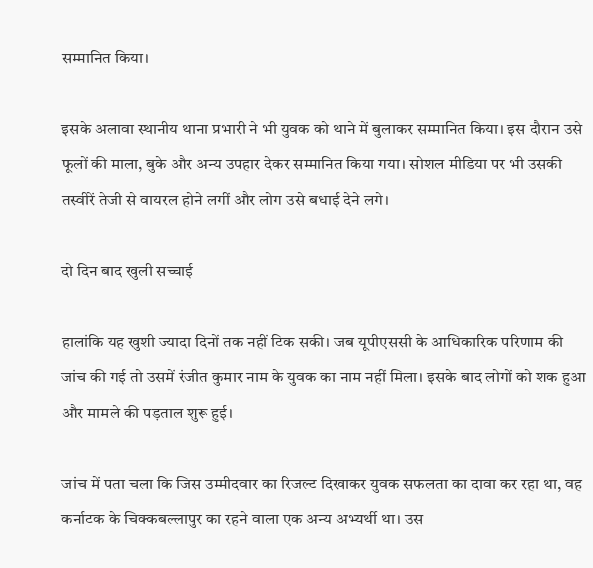सम्मानित किया।

इसके अलावा स्थानीय थाना प्रभारी ने भी युवक को थाने में बुलाकर सम्मानित किया। इस दौरान उसे फूलों की माला, बुके और अन्य उपहार देकर सम्मानित किया गया। सोशल मीडिया पर भी उसकी तस्वीरें तेजी से वायरल होने लगीं और लोग उसे बधाई देने लगे।

दो दिन बाद खुली सच्चाई

हालांकि यह खुशी ज्यादा दिनों तक नहीं टिक सकी। जब यूपीएससी के आधिकारिक परिणाम की जांच की गई तो उसमें रंजीत कुमार नाम के युवक का नाम नहीं मिला। इसके बाद लोगों को शक हुआ और मामले की पड़ताल शुरू हुई।

जांच में पता चला कि जिस उम्मीदवार का रिजल्ट दिखाकर युवक सफलता का दावा कर रहा था, वह कर्नाटक के चिक्कबल्लापुर का रहने वाला एक अन्य अभ्यर्थी था। उस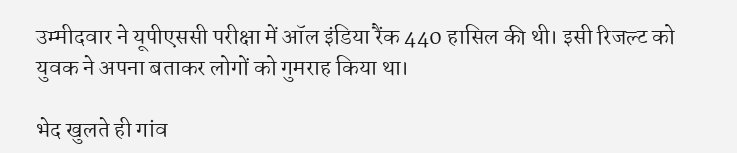उम्मीदवार ने यूपीएससी परीक्षा में ऑल इंडिया रैंक 440 हासिल की थी। इसी रिजल्ट को युवक ने अपना बताकर लोगों को गुमराह किया था।

भेद खुलते ही गांव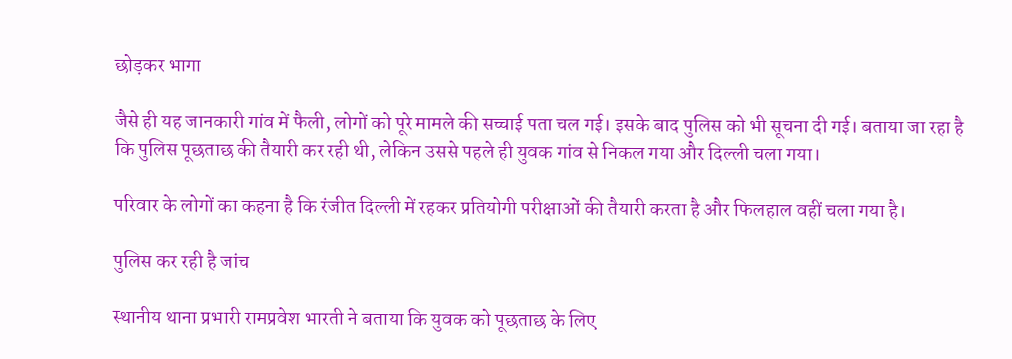छोड़कर भागा

जैसे ही यह जानकारी गांव में फैली, लोगों को पूरे मामले की सच्चाई पता चल गई। इसके बाद पुलिस को भी सूचना दी गई। बताया जा रहा है कि पुलिस पूछताछ की तैयारी कर रही थी, लेकिन उससे पहले ही युवक गांव से निकल गया और दिल्ली चला गया।

परिवार के लोगों का कहना है कि रंजीत दिल्ली में रहकर प्रतियोगी परीक्षाओं की तैयारी करता है और फिलहाल वहीं चला गया है।

पुलिस कर रही है जांच

स्थानीय थाना प्रभारी रामप्रवेश भारती ने बताया कि युवक को पूछताछ के लिए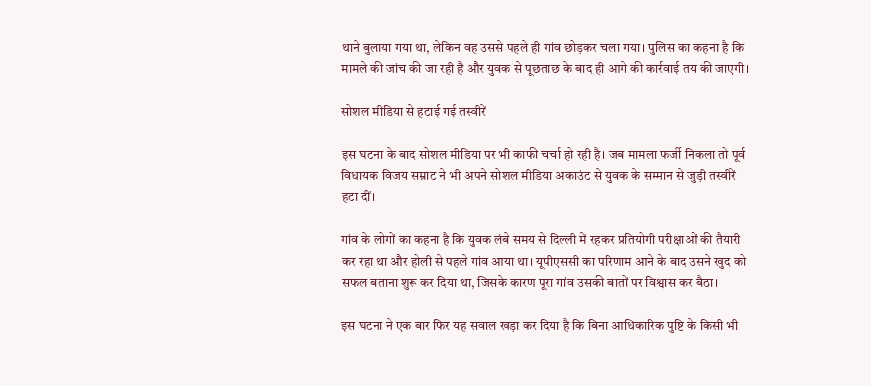थाने बुलाया गया था, लेकिन वह उससे पहले ही गांव छोड़कर चला गया। पुलिस का कहना है कि मामले की जांच की जा रही है और युवक से पूछताछ के बाद ही आगे की कार्रवाई तय की जाएगी।

सोशल मीडिया से हटाई गई तस्वीरें

इस घटना के बाद सोशल मीडिया पर भी काफी चर्चा हो रही है। जब मामला फर्जी निकला तो पूर्व विधायक विजय सम्राट ने भी अपने सोशल मीडिया अकाउंट से युवक के सम्मान से जुड़ी तस्वीरें हटा दीं।

गांव के लोगों का कहना है कि युवक लंबे समय से दिल्ली में रहकर प्रतियोगी परीक्षाओं की तैयारी कर रहा था और होली से पहले गांव आया था। यूपीएससी का परिणाम आने के बाद उसने खुद को सफल बताना शुरू कर दिया था, जिसके कारण पूरा गांव उसकी बातों पर विश्वास कर बैठा।

इस घटना ने एक बार फिर यह सवाल खड़ा कर दिया है कि बिना आधिकारिक पुष्टि के किसी भी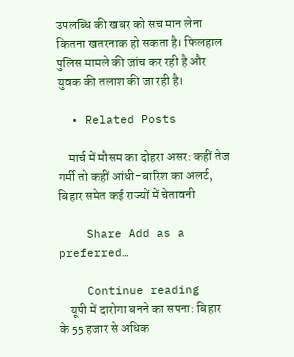उपलब्धि की खबर को सच मान लेना कितना खतरनाक हो सकता है। फिलहाल पुलिस मामले की जांच कर रही है और युवक की तलाश की जा रही है।

  • Related Posts

    मार्च में मौसम का दोहरा असर: कहीं तेज गर्मी तो कहीं आंधी-बारिश का अलर्ट, बिहार समेत कई राज्यों में चेतावनी

    Share Add as a preferred…

    Continue reading
    यूपी में दारोगा बनने का सपना: बिहार के 55 हजार से अधिक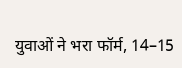युवाओं ने भरा फॉर्म, 14–15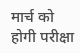मार्च को होगी परीक्षा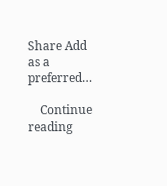Share Add as a preferred…

    Continue reading